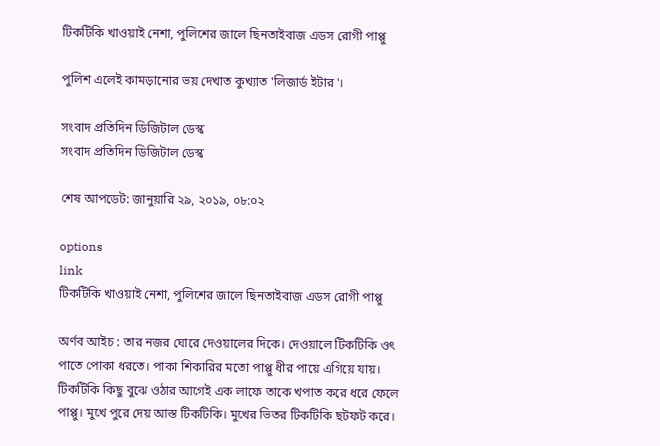টিকটিকি খাওয়াই নেশা, পুলিশের জালে ছিনতাইবাজ এডস রোগী পাপ্পু

পুলিশ এলেই কামড়ানোর ভয় দেখাত কুখ্যাত 'লিজার্ড ইটার'।

সংবাদ প্রতিদিন ডিজিটাল ডেস্ক
সংবাদ প্রতিদিন ডিজিটাল ডেস্ক

শেষ আপডেট: জানুয়ারি ২৯, ২০১৯, ০৮:০২

options
link
টিকটিকি খাওয়াই নেশা, পুলিশের জালে ছিনতাইবাজ এডস রোগী পাপ্পু

অর্ণব আইচ : তার নজর ঘোরে দেওয়ালের দিকে। দেওয়ালে টিকটিকি ওৎ পাতে পোকা ধরতে। পাকা শিকারির মতো পাপ্পু ধীর পায়ে এগিয়ে যায়। টিকটিকি কিছু বুঝে ওঠার আগেই এক লাফে তাকে খপাত করে ধরে ফেলে পাপ্পু। মুখে পুরে দেয় আস্ত টিকটিকি। মুখের ভিতর টিকটিকি ছটফট করে।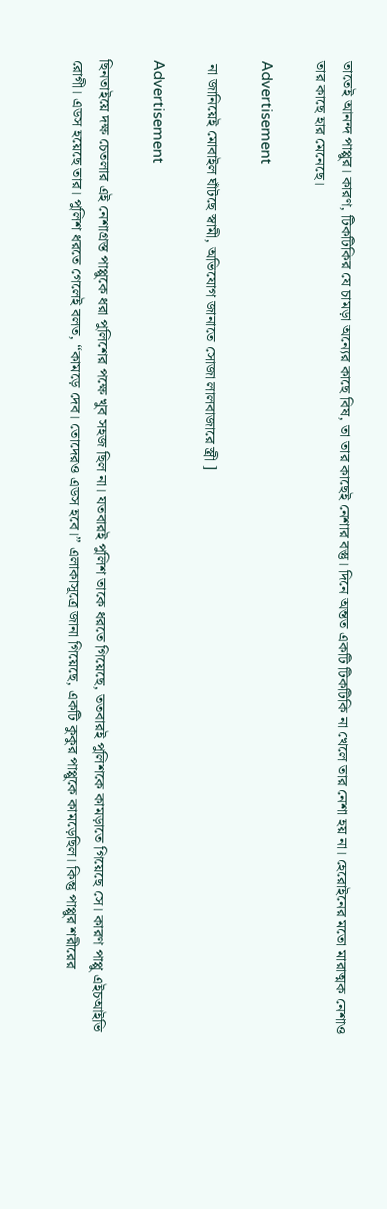তাতেই আনন্দ পাপ্পুর। কারণ, টিকটিকির যে চামড়া অন্যের কাছে বিষ, তা তার কাছেই নেশার বস্তু। দিনে অন্তত একটি টিকটিকি না খেলে তার নেশা হয় না। হেরোইনের মতো মারাত্মক নেশাও তার কাছে হার মেনেছে।

Advertisement

 না জানিয়েই মোবাইল ঘাঁটছে স্বামী, অভিযোগ জানাতে সোজা লালবাজারে স্ত্রী ]

Advertisement

ছিনতাইয়ে দক্ষ চেতলার এই নেশাগ্রস্ত পাপ্পুকে ধরা পুলিশের পক্ষে খুব সহজ ছিল না। যতবারই পুলিশ তাকে ধরতে গিয়েছে, ততবারই পুলিশকে কামড়াতে গিয়েছে সে। কারণ পাপ্পু এইচআইভি রোগী। এডস হয়েছে তার। পুলিশ ধরতে গেলেই বলত, “কামড়ে দেব। তোদেরও এডস হবে।” এলাকাসূত্রে জানা গিয়েছে, একটি কুকুর পাপ্পুকে কামড়েছিল। কিন্তু পাপ্পুর শরীরের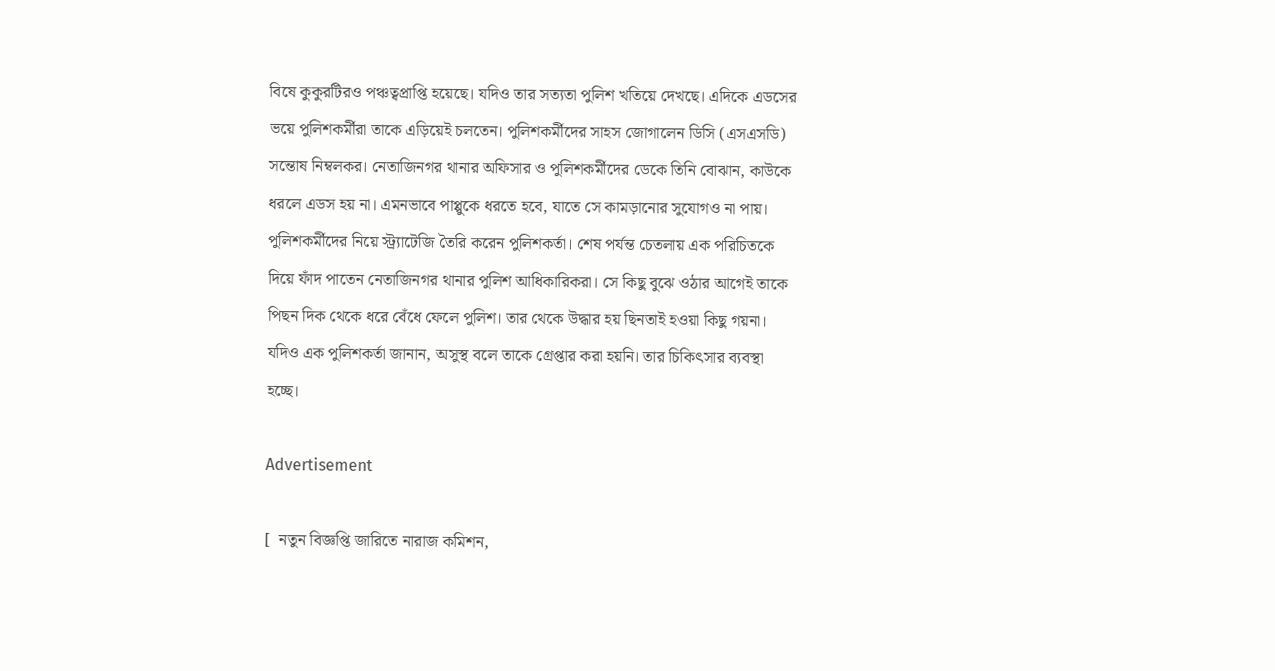বিষে কুকুরটিরও পঞ্চত্বপ্রাপ্তি হয়েছে। যদিও তার সত্যতা পুলিশ খতিয়ে দেখছে। এদিকে এডসের ভয়ে পুলিশকর্মীরা তাকে এড়িয়েই চলতেন। পুলিশকর্মীদের সাহস জোগালেন ডিসি (এসএসডি) সন্তোষ নিম্বলকর। নেতাজিনগর থানার অফিসার ও পুলিশকর্মীদের ডেকে তিনি বোঝান, কাউকে ধরলে এডস হয় না। এমনভাবে পাপ্পুকে ধরতে হবে, যাতে সে কামড়ানোর সুযোগও না পায়। পুলিশকর্মীদের নিয়ে স্ট্র‌্যাটেজি তৈরি করেন পুলিশকর্তা। শেষ পর্যন্ত চেতলায় এক পরিচিতকে দিয়ে ফাঁদ পাতেন নেতাজিনগর থানার পুলিশ আধিকারিকরা। সে কিছু বুঝে ওঠার আগেই তাকে পিছন দিক থেকে ধরে বেঁধে ফেলে পুলিশ। তার থেকে উদ্ধার হয় ছিনতাই হওয়া কিছু গয়না। যদিও এক পুলিশকর্তা জানান, অসুস্থ বলে তাকে গ্রেপ্তার করা হয়নি। তার চিকিৎসার ব্যবস্থা হচ্ছে।

Advertisement

[  নতুন বিজ্ঞপ্তি জারিতে নারাজ কমিশন,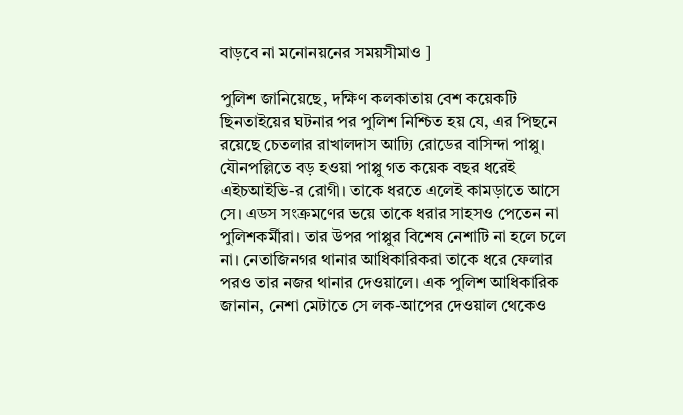বাড়বে না মনোনয়নের সময়সীমাও ]

পুলিশ জানিয়েছে, দক্ষিণ কলকাতায় বেশ কয়েকটি ছিনতাইয়ের ঘটনার পর পুলিশ নিশ্চিত হয় যে, এর পিছনে রয়েছে চেতলার রাখালদাস আঢ্যি রোডের বাসিন্দা পাপ্পু। যৌনপল্লিতে বড় হওয়া পাপ্পু গত কয়েক বছর ধরেই এইচআইভি-র রোগী। তাকে ধরতে এলেই কামড়াতে আসে সে। এডস সংক্রমণের ভয়ে তাকে ধরার সাহসও পেতেন না পুলিশকর্মীরা। তার উপর পাপ্পুর বিশেষ নেশাটি না হলে চলে না। নেতাজিনগর থানার আধিকারিকরা তাকে ধরে ফেলার পরও তার নজর থানার দেওয়ালে। এক পুলিশ আধিকারিক জানান, নেশা মেটাতে সে লক-আপের দেওয়াল থেকেও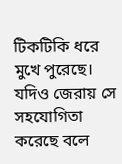টিকটিকি ধরে মুখে পুরেছে। যদিও জেরায় সে সহযোগিতা করেছে বলে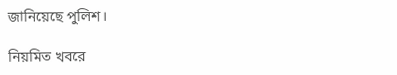জানিয়েছে পুলিশ।

নিয়মিত খবরে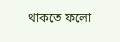থাকতে ফলো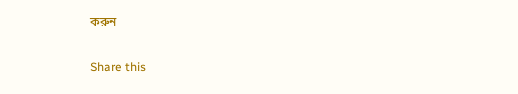করুন

Share this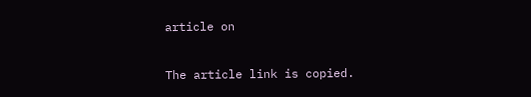article on

The article link is copied.